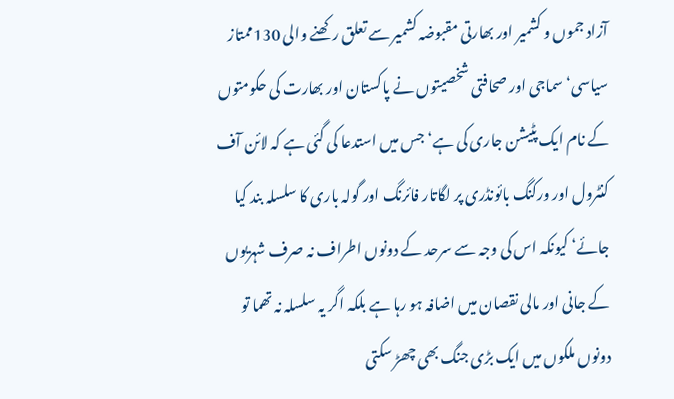آزاد جموں و کشمیر اور بھارتی مقبوضہ کشمیر سے تعلق رکھنے والی 130ممتاز سیاسی‘ سماجی اور صحافتی شخصیتوں نے پاکستان اور بھارت کی حکومتوں کے نام ایک پٹیشن جاری کی ہے‘ جس میں استدعا کی گئی ہے کہ لائن آف کنٹرول اور ورکنگ بائونڈری پر لگاتار فائرنگ اور گولہ باری کا سلسلہ بند کیا جائے‘ کیونکہ اس کی وجہ سے سرحد کے دونوں اطراف نہ صرف شہریوں کے جانی اور مالی نقصان میں اضافہ ہو رہا ہے بلکہ اگر یہ سلسلہ نہ تھما تو دونوں ملکوں میں ایک بڑی جنگ بھی چھڑ سکتی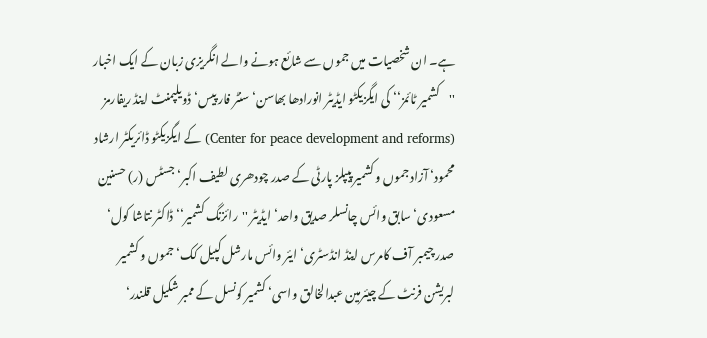ہے۔ ان شخصیات میں جموں سے شائع ہونے والے انگریزی زبان کے ایک اخبار ''کشمیر ٹائمز‘‘ کی ایگزیکٹو ایڈیٹر انورادھا بھاسن‘ سنٹر فار پیس‘ ڈویلپمنٹ اینڈ ریفارمز (Center for peace development and reforms) کے ایگزیکٹو ڈائریکٹر ارشاد محمود‘ آزاد جموں و کشمیر پیپلز پارٹی کے صدر چودھری لطیف اکبر‘ جسٹس (ر) حسنین مسعودی‘ سابق وائس چانسلر صدیق واحد‘ ایڈیٹر ''رائزنگ کشمیر‘‘ ڈاکٹر نتاشا کول‘ صدر چیمبر آف کامرس اینڈ انڈسٹری‘ ایئر وائس مارشل کپیل کک‘ جموں و کشمیر لبریشن فرنٹ کے چیئرمین عبدالخالق واسی‘ کشمیر کونسل کے ممبر شکیل قلندر‘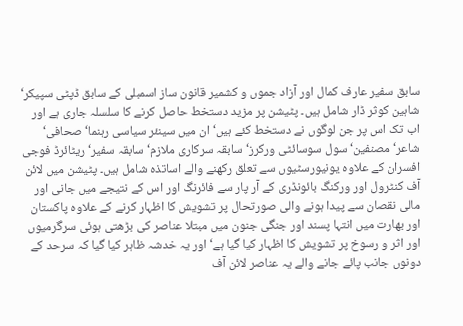سابق سفیر عارف کمال اور آزاد جموں و کشمیر قانون ساز اسمبلی کے سابق ڈپٹی سپیکر‘ شاہین کوثر ڈار شامل ہیں۔ پٹیشن پر مزید دستخط حاصل کرنے کا سلسلہ جاری ہے اور اب تک اس پر جن لوگوں نے دستخط کئے ہیں‘ ان میں سینئر سیاسی رہنما‘ صحافی‘ شاعر‘ مصنفین‘ سول سوسائٹی ورکرز‘ سابقہ سرکاری ملازم‘ سابقہ سفیر‘ ریٹائرڈ فوجی افسران کے علاوہ یونیورسٹیوں سے تعلق رکھنے والے اساتذہ شامل ہیں۔ پٹیشن میں لائن آف کنٹرول اور ورکنگ بائونڈری کے آر پار سے فائرنگ اور اس کے نتیجے میں جانی اور مالی نقصان سے پیدا ہونے والی صورتحال پر تشویش کا اظہار کرنے کے علاوہ پاکستان اور بھارت میں انتہا پسند اور جنگی جنون میں مبتلا عناصر کی بڑھتی ہوئی سرگرمیوں اور اثر و رسوخ پر تشویش کا اظہار کیا گیا ہے‘ اور یہ خدشہ ظاہر کیا گیا کہ سرحد کے دونوں جانب پائے جانے والے یہ عناصر لائن آف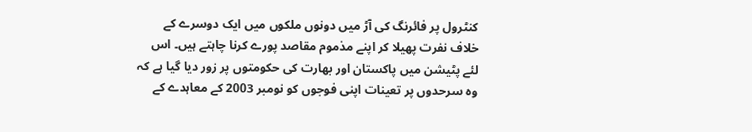کنٹرول پر فائرنگ کی آڑ میں دونوں ملکوں میں ایک دوسرے کے خلاف نفرت پھیلا کر اپنے مذموم مقاصد پورے کرنا چاہتے ہیں۔ اس لئے پٹیشن میں پاکستان اور بھارت کی حکومتوں پر زور دیا گیا ہے کہ وہ سرحدوں پر تعینات اپنی فوجوں کو نومبر 2003 کے معاہدے کے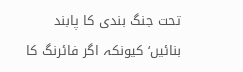تحت جنگ بندی کا پابند بنائیں‘ کیونکہ اگر فائرنگ کا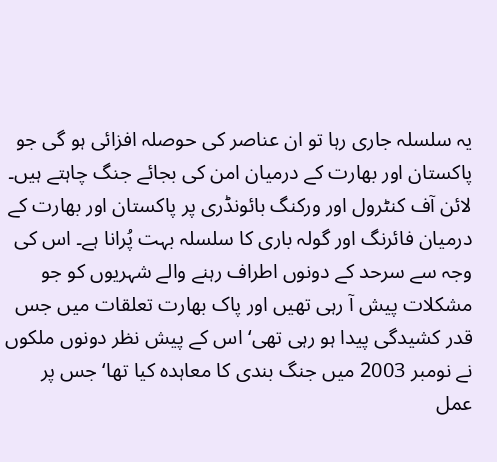یہ سلسلہ جاری رہا تو ان عناصر کی حوصلہ افزائی ہو گی جو پاکستان اور بھارت کے درمیان امن کی بجائے جنگ چاہتے ہیں۔
لائن آف کنٹرول اور ورکنگ بائونڈری پر پاکستان اور بھارت کے درمیان فائرنگ اور گولہ باری کا سلسلہ بہت پُرانا ہے۔ اس کی وجہ سے سرحد کے دونوں اطراف رہنے والے شہریوں کو جو مشکلات پیش آ رہی تھیں اور پاک بھارت تعلقات میں جس قدر کشیدگی پیدا ہو رہی تھی‘ اس کے پیش نظر دونوں ملکوں نے نومبر 2003 میں جنگ بندی کا معاہدہ کیا تھا‘ جس پر عمل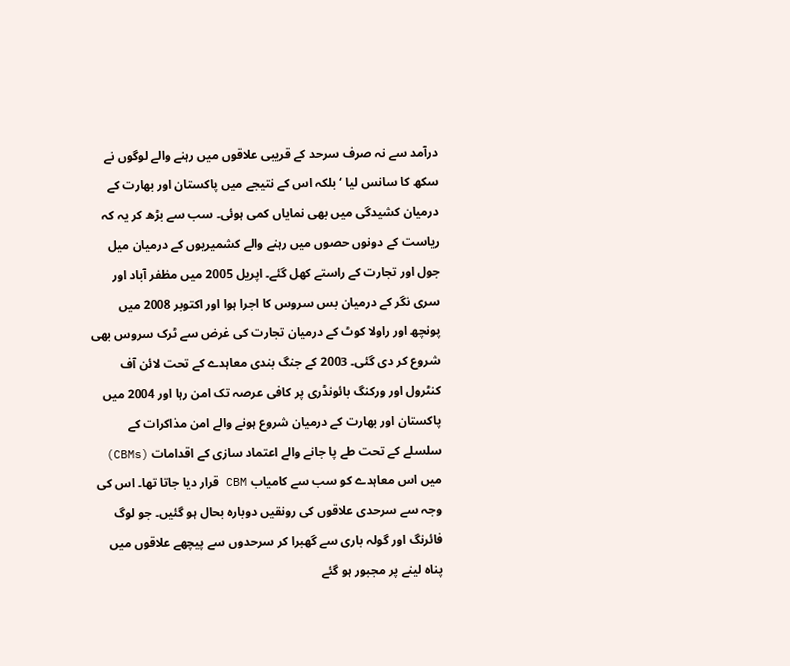درآمد سے نہ صرف سرحد کے قریبی علاقوں میں رہنے والے لوگوں نے سکھ کا سانس لیا ‘ بلکہ اس کے نتیجے میں پاکستان اور بھارت کے درمیان کشیدگی میں بھی نمایاں کمی ہوئی۔ سب سے بڑھ کر یہ کہ ریاست کے دونوں حصوں میں رہنے والے کشمیریوں کے درمیان میل جول اور تجارت کے راستے کھل گئے۔ اپریل 2005 میں مظفر آباد اور سری نگر کے درمیان بس سروس کا اجرا ہوا اور اکتوبر 2008 میں پونچھ اور راولا کوٹ کے درمیان تجارت کی غرض سے ٹرک سروس بھی شروع کر دی گئی۔ 2003 کے جنگ بندی معاہدے کے تحت لائن آف کنٹرول اور ورکنگ بائونڈری پر کافی عرصہ تک امن رہا اور 2004 میں پاکستان اور بھارت کے درمیان شروع ہونے والے امن مذاکرات کے سلسلے کے تحت طے پا جانے والے اعتماد سازی کے اقدامات (CBMs) میں اس معاہدے کو سب سے کامیاب CBM قرار دیا جاتا تھا۔ اس کی وجہ سے سرحدی علاقوں کی رونقیں دوبارہ بحال ہو گئیں۔ جو لوگ فائرنگ اور گولہ باری سے گھبرا کر سرحدوں سے پیچھے علاقوں میں پناہ لینے پر مجبور ہو گئے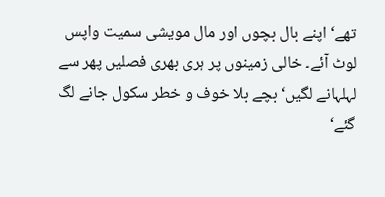تھے‘ اپنے بال بچوں اور مال مویشی سمیت واپس لوٹ آئے۔ خالی زمینوں پر ہری بھری فصلیں پھر سے لہلہانے لگیں‘ بچے بلا خوف و خطر سکول جانے لگ گئے‘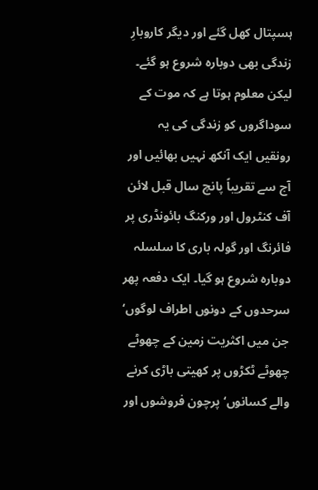ہسپتال کھل گئے اور دیگر کاروبارِ زندگی بھی دوبارہ شروع ہو گئے۔ لیکن معلوم ہوتا ہے کہ موت کے سوداگروں کو زندگی کی یہ رونقیں ایک آنکھ نہیں بھائیں اور آج سے تقریباً پانچ سال قبل لائن آف کنٹرول اور ورکنگ بائونڈری پر فائرنگ اور گولہ باری کا سلسلہ دوبارہ شروع ہو گیا۔ ایک دفعہ پھر سرحدوں کے دونوں اطراف لوگوں‘ جن میں اکثریت زمین کے چھوٹے چھوٹے ٹکڑوں پر کھیتی باڑی کرنے والے کسانوں‘ پرچون فروشوں اور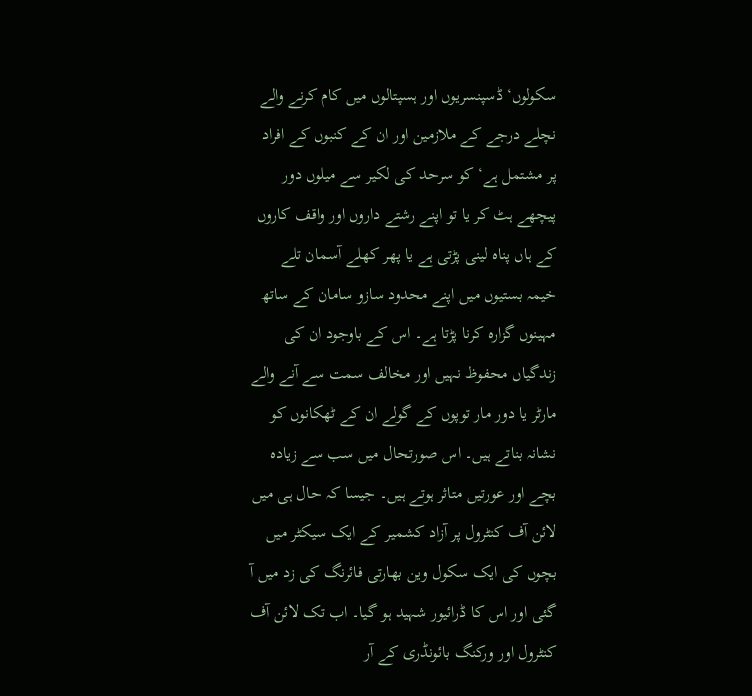سکولوں‘ ڈسپنسریوں اور ہسپتالوں میں کام کرنے والے نچلے درجے کے ملازمین اور ان کے کنبوں کے افراد پر مشتمل ہے‘ کو سرحد کی لکیر سے میلوں دور پیچھے ہٹ کر یا تو اپنے رشتے داروں اور واقف کاروں کے ہاں پناہ لینی پڑتی ہے یا پھر کھلے آسمان تلے خیمہ بستیوں میں اپنے محدود سازو سامان کے ساتھ مہینوں گزارہ کرنا پڑتا ہے۔ اس کے باوجود ان کی زندگیاں محفوظ نہیں اور مخالف سمت سے آنے والے مارٹر یا دور مار توپوں کے گولے ان کے ٹھکانوں کو نشانہ بناتے ہیں۔ اس صورتحال میں سب سے زیادہ بچے اور عورتیں متاثر ہوتے ہیں۔ جیسا کہ حال ہی میں لائن آف کنٹرول پر آزاد کشمیر کے ایک سیکٹر میں بچوں کی ایک سکول وین بھارتی فائرنگ کی زد میں آ گئی اور اس کا ڈرائیور شہید ہو گیا۔ اب تک لائن آف کنٹرول اور ورکنگ بائونڈری کے آر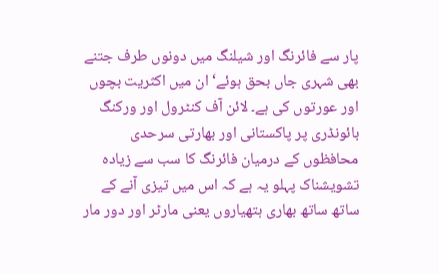پار سے فائرنگ اور شیلنگ میں دونوں طرف جتنے بھی شہری جاں بحق ہوئے‘ ان میں اکثریت بچوں اور عورتوں کی ہے۔ لائن آف کنٹرول اور ورکنگ بائونڈری پر پاکستانی اور بھارتی سرحدی محافظوں کے درمیان فائرنگ کا سب سے زیادہ تشویشناک پہلو یہ ہے کہ اس میں تیزی آنے کے ساتھ ساتھ بھاری ہتھیاروں یعنی مارٹر اور دور مار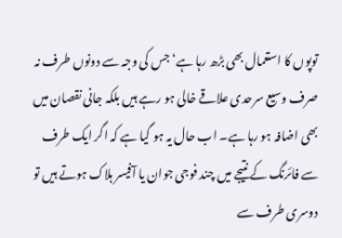توپوں کا استعمال بھی بڑھ رہا ہے‘ جس کی وجہ سے دونوں طرف نہ صرف وسیع سرحدی علاقے خالی ہو رہے ہیں بلکہ جانی نقصان میں بھی اضافہ ہو رہا ہے۔ اب حال یہ ہو گیا ہے کہ اگر ایک طرف سے فائرنگ کے نتیجے میں چند فوجی جوان یا آفیسر ہلاک ہوتے ہیں تو دوسری طرف سے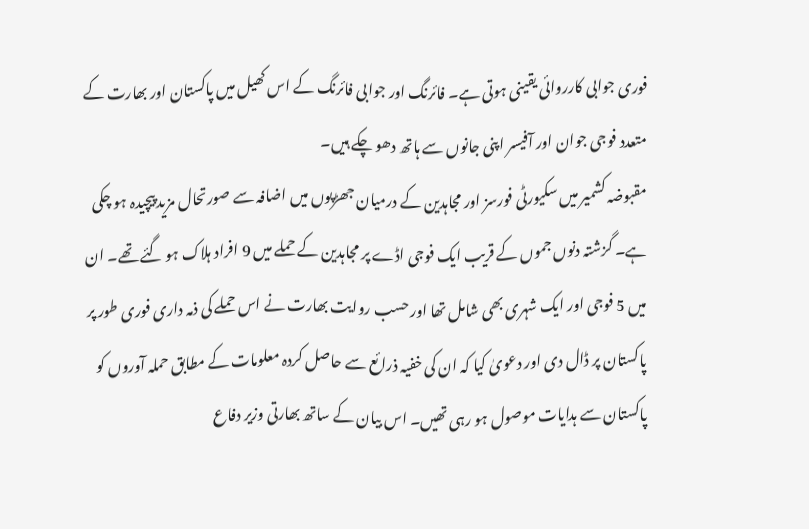فوری جوابی کارروائی یقینی ہوتی ہے۔ فائرنگ اور جوابی فائرنگ کے اس کھیل میں پاکستان اور بھارت کے متعدد فوجی جوان اور آفیسر اپنی جانوں سے ہاتھ دھو چکے ہیں۔
مقبوضہ کشمیر میں سکیورٹی فورسز اور مجاہدین کے درمیان جھڑپوں میں اضافہ سے صورتحال مزید پیچیدہ ہو چکی ہے۔ گزشتہ دنوں جموں کے قریب ایک فوجی اڈے پر مجاہدین کے حملے میں 9 افراد ہلاک ہو گئے تھے۔ ان میں 5 فوجی اور ایک شہری بھی شامل تھا اور حسب روایت بھارت نے اس حملے کی ذمہ داری فوری طور پر پاکستان پر ڈال دی اور دعویٰ کیا کہ ان کی خفیہ ذرائع سے حاصل کردہ معلومات کے مطابق حملہ آوروں کو پاکستان سے ہدایات موصول ہو رہی تھیں۔ اس بیان کے ساتھ بھارتی وزیر دفاع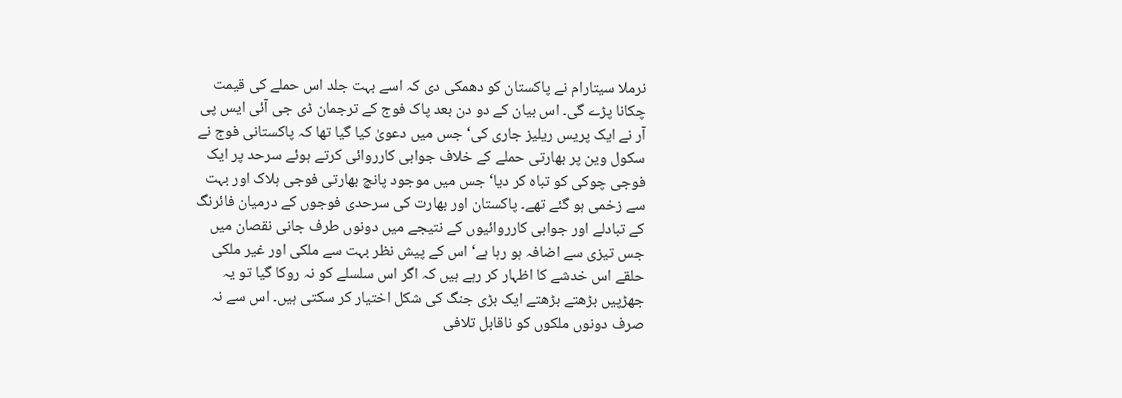نرملا سیتارام نے پاکستان کو دھمکی دی کہ اسے بہت جلد اس حملے کی قیمت چکانا پڑے گی۔ اس بیان کے دو دن بعد پاک فوج کے ترجمان ڈی جی آئی ایس پی آر نے ایک پریس ریلیز جاری کی‘ جس میں دعویٰ کیا گیا تھا کہ پاکستانی فوج نے سکول وین پر بھارتی حملے کے خلاف جوابی کارروائی کرتے ہوئے سرحد پر ایک فوجی چوکی کو تباہ کر دیا‘ جس میں موجود پانچ بھارتی فوجی ہلاک اور بہت سے زخمی ہو گئے تھے۔ پاکستان اور بھارت کی سرحدی فوجوں کے درمیان فائرنگ کے تبادلے اور جوابی کارروائیوں کے نتیجے میں دونوں طرف جانی نقصان میں جس تیزی سے اضافہ ہو رہا ہے‘ اس کے پیش نظر بہت سے ملکی اور غیر ملکی حلقے اس خدشے کا اظہار کر رہے ہیں کہ اگر اس سلسلے کو نہ روکا گیا تو یہ جھڑپیں بڑھتے بڑھتے ایک بڑی جنگ کی شکل اختیار کر سکتی ہیں۔ اس سے نہ صرف دونوں ملکوں کو ناقابل تلافی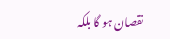نقصان ہو گا بلکہ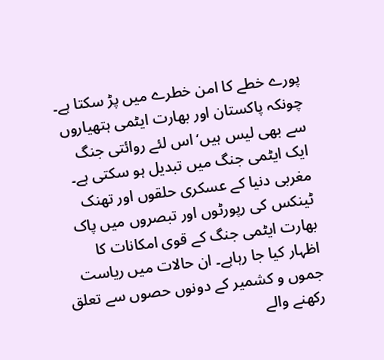پورے خطے کا امن خطرے میں پڑ سکتا ہے۔ چونکہ پاکستان اور بھارت ایٹمی ہتھیاروں سے بھی لیس ہیں‘ اس لئے روائتی جنگ ایک ایٹمی جنگ میں تبدیل ہو سکتی ہے۔ مغربی دنیا کے عسکری حلقوں اور تھنک ٹینکس کی رپورٹوں اور تبصروں میں پاک بھارت ایٹمی جنگ کے قوی امکانات کا اظہار کیا جا رہاہے۔ ان حالات میں ریاست جموں و کشمیر کے دونوں حصوں سے تعلق رکھنے والے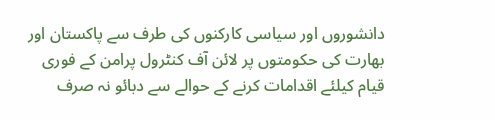دانشوروں اور سیاسی کارکنوں کی طرف سے پاکستان اور بھارت کی حکومتوں پر لائن آف کنٹرول پرامن کے فوری قیام کیلئے اقدامات کرنے کے حوالے سے دبائو نہ صرف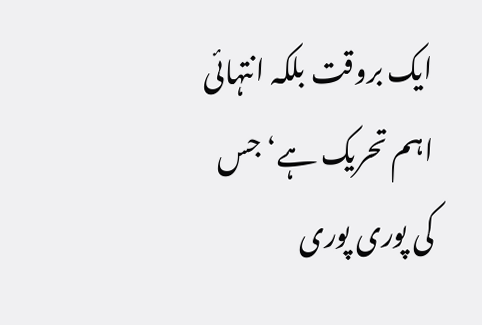ایک بروقت بلکہ انتہائی اہم تحریک ہے‘ جس کی پوری پوری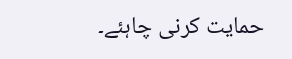حمایت کرنی چاہئے۔